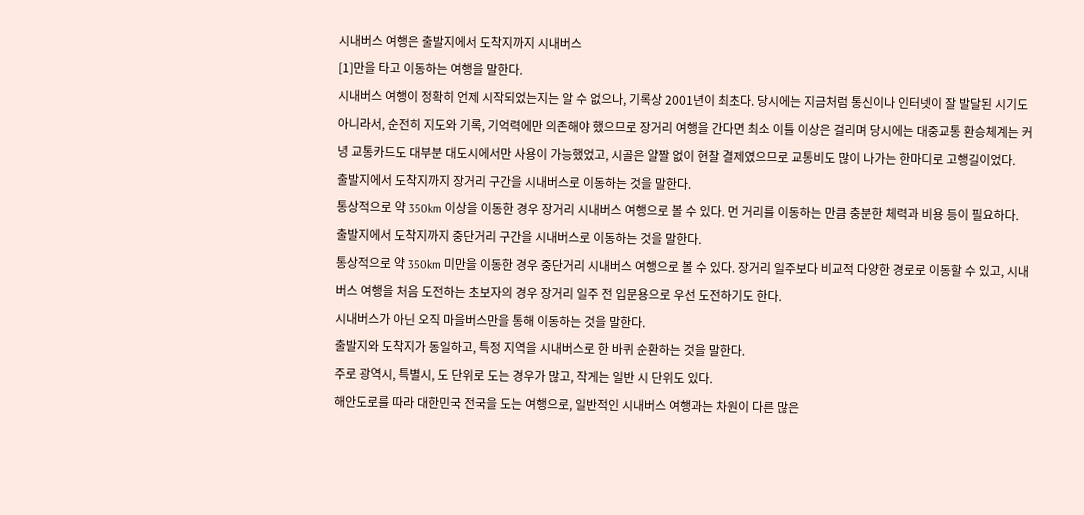시내버스 여행은 출발지에서 도착지까지 시내버스
[1]만을 타고 이동하는 여행을 말한다.
시내버스 여행이 정확히 언제 시작되었는지는 알 수 없으나, 기록상 2001년이 최초다. 당시에는 지금처럼 통신이나 인터넷이 잘 발달된 시기도 아니라서, 순전히 지도와 기록, 기억력에만 의존해야 했으므로 장거리 여행을 간다면 최소 이틀 이상은 걸리며 당시에는 대중교통 환승체계는 커녕 교통카드도 대부분 대도시에서만 사용이 가능했었고, 시골은 얄짤 없이 현찰 결제였으므로 교통비도 많이 나가는 한마디로 고행길이었다.
출발지에서 도착지까지 장거리 구간을 시내버스로 이동하는 것을 말한다.
통상적으로 약 350km 이상을 이동한 경우 장거리 시내버스 여행으로 볼 수 있다. 먼 거리를 이동하는 만큼 충분한 체력과 비용 등이 필요하다.
출발지에서 도착지까지 중단거리 구간을 시내버스로 이동하는 것을 말한다.
통상적으로 약 350km 미만을 이동한 경우 중단거리 시내버스 여행으로 볼 수 있다. 장거리 일주보다 비교적 다양한 경로로 이동할 수 있고, 시내버스 여행을 처음 도전하는 초보자의 경우 장거리 일주 전 입문용으로 우선 도전하기도 한다.
시내버스가 아닌 오직 마을버스만을 통해 이동하는 것을 말한다.
출발지와 도착지가 동일하고, 특정 지역을 시내버스로 한 바퀴 순환하는 것을 말한다.
주로 광역시, 특별시, 도 단위로 도는 경우가 많고, 작게는 일반 시 단위도 있다.
해안도로를 따라 대한민국 전국을 도는 여행으로, 일반적인 시내버스 여행과는 차원이 다른 많은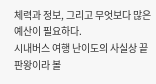체력과 정보, 그리고 무엇보다 많은 예산이 필요하다.
시내버스 여행 난이도의 사실상 끝판왕이라 볼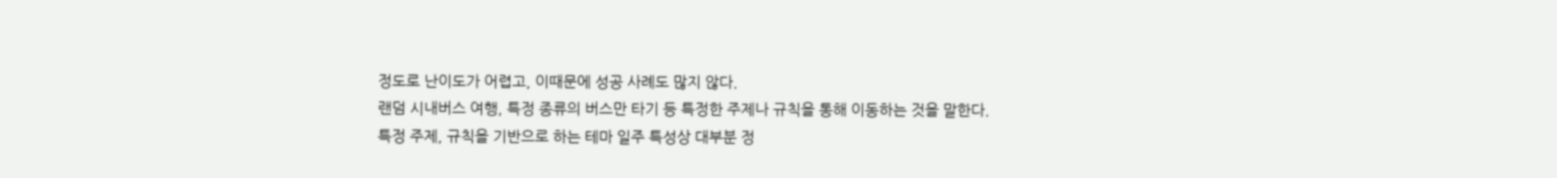정도로 난이도가 어렵고, 이때문에 성공 사례도 많지 않다.
랜덤 시내버스 여행, 특정 종류의 버스만 타기 등 특정한 주제나 규칙을 통해 이동하는 것을 말한다.
특정 주제, 규칙을 기반으로 하는 테마 일주 특성상 대부분 정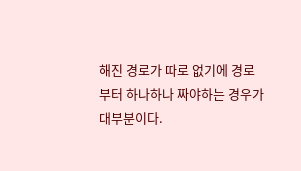해진 경로가 따로 없기에 경로부터 하나하나 짜야하는 경우가 대부분이다.